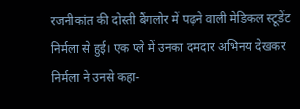रजनीकांत की दोस्ती बैंगलोर में पढ़ने वाली मेडिकल स्टूडेंट निर्मला से हुई। एक प्ले में उनका दमदार अभिनय देखकर निर्मला ने उनसे कहा-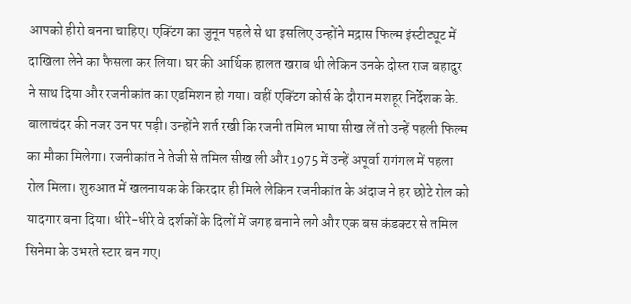आपको हीरो बनना चाहिए। एक्टिंग का जुनून पहले से था इसलिए उन्होंने मद्रास फिल्म इंस्टीट्यूट में दाखिला लेने का फैसला कर लिया। घर की आर्थिक हालत खराब थी लेकिन उनके दोस्त राज बहादुर ने साथ दिया और रजनीकांत का एडमिशन हो गया। वहीं एक्टिंग कोर्स के दौरान मशहूर निर्देशक के. बालाचंदर की नजर उन पर पड़ी। उन्होंने शर्त रखी कि रजनी तमिल भाषा सीख लें तो उन्हें पहली फिल्म का मौका मिलेगा। रजनीकांत ने तेजी से तमिल सीख ली और 1975 में उन्हें अपूर्वा रागंगल में पहला रोल मिला। शुरुआत में खलनायक के किरदार ही मिले लेकिन रजनीकांत के अंदाज ने हर छोटे रोल को यादगार बना दिया। धीरे-धीरे वे दर्शकों के दिलों में जगह बनाने लगे और एक बस कंडक्टर से तमिल सिनेमा के उभरते स्टार बन गए।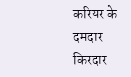करियर के दमदार किरदार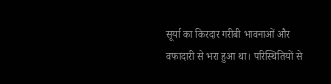सूर्या का किरदार गरीबी भावनाओं और वफादारी से भरा हुआ था। परिस्थितियों से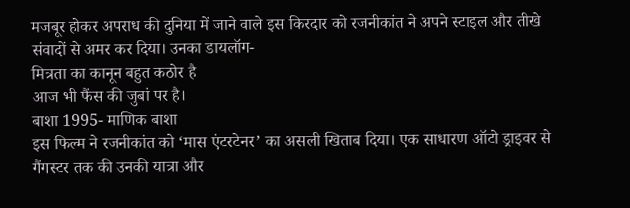मजबूर होकर अपराध की दुनिया में जाने वाले इस किरदार को रजनीकांत ने अपने स्टाइल और तीखे संवादों से अमर कर दिया। उनका डायलॉग-
मित्रता का कानून बहुत कठोर है
आज भी फैंस की जुबां पर है।
बाशा 1995- माणिक बाशा
इस फिल्म ने रजनीकांत को ‘मास एंटरटेनर’ का असली खिताब दिया। एक साधारण ऑटो ड्राइवर से गैंगस्टर तक की उनकी यात्रा और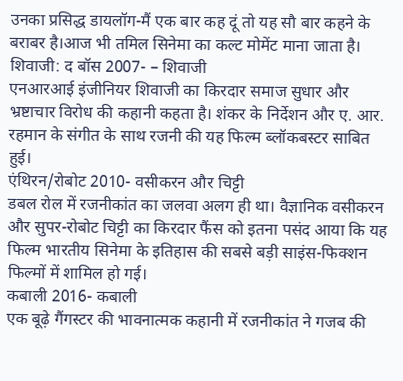उनका प्रसिद्ध डायलॉग-मैं एक बार कह दूं तो यह सौ बार कहने के बराबर है।आज भी तमिल सिनेमा का कल्ट मोमेंट माना जाता है।
शिवाजी: द बॉस 2007- – शिवाजी
एनआरआई इंजीनियर शिवाजी का किरदार समाज सुधार और भ्रष्टाचार विरोध की कहानी कहता है। शंकर के निर्देशन और ए. आर. रहमान के संगीत के साथ रजनी की यह फिल्म ब्लॉकबस्टर साबित हुई।
एंथिरन/रोबोट 2010- वसीकरन और चिट्टी
डबल रोल में रजनीकांत का जलवा अलग ही था। वैज्ञानिक वसीकरन और सुपर-रोबोट चिट्टी का किरदार फैंस को इतना पसंद आया कि यह फिल्म भारतीय सिनेमा के इतिहास की सबसे बड़ी साइंस-फिक्शन फिल्मों में शामिल हो गई।
कबाली 2016- कबाली
एक बूढ़े गैंगस्टर की भावनात्मक कहानी में रजनीकांत ने गजब की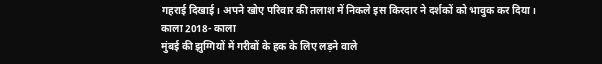गहराई दिखाई। अपने खोए परिवार की तलाश में निकले इस किरदार ने दर्शकों को भावुक कर दिया।
काला 2018- काला
मुंबई की झुग्गियों में गरीबों के हक के लिए लड़ने वाले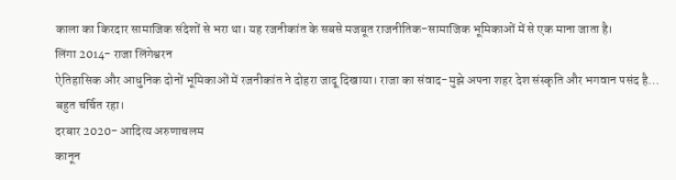काला का किरदार सामाजिक संदेशों से भरा था। यह रजनीकांत के सबसे मजबूत राजनीतिक-सामाजिक भूमिकाओं में से एक माना जाता है।
लिंगा 2014- राजा लिंगेश्वरन
ऐतिहासिक और आधुनिक दोनों भूमिकाओं में रजनीकांत ने दोहरा जादू दिखाया। राजा का संवाद-मुझे अपना शहर देश संस्कृति और भगवान पसंद है… बहुत चर्चित रहा।
दरबार 2020- आदित्य अरुणाचलम
कानून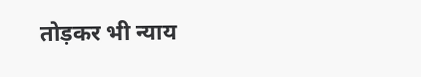तोड़कर भी न्याय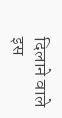दिलाने वाले इस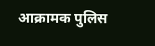आक्रामक पुलिस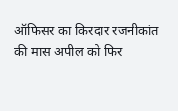ऑफिसर का किरदार रजनीकांत की मास अपील को फिर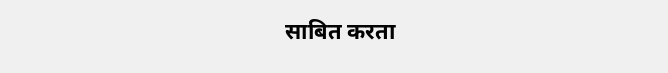साबित करता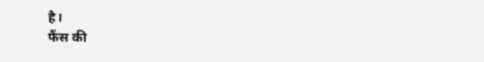है।
फैंस की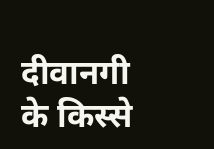दीवानगी के किस्से